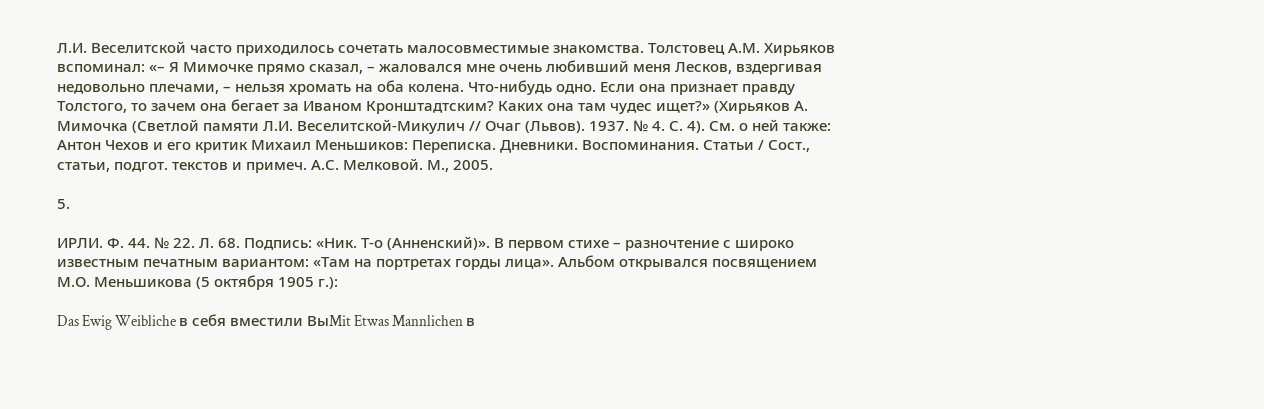Л.И. Веселитской часто приходилось сочетать малосовместимые знакомства. Толстовец А.М. Хирьяков вспоминал: «– Я Мимочке прямо сказал, – жаловался мне очень любивший меня Лесков, вздергивая недовольно плечами, – нельзя хромать на оба колена. Что-нибудь одно. Если она признает правду Толстого, то зачем она бегает за Иваном Кронштадтским? Каких она там чудес ищет?» (Хирьяков А. Мимочка (Светлой памяти Л.И. Веселитской-Микулич // Очаг (Львов). 1937. № 4. С. 4). См. о ней также: Антон Чехов и его критик Михаил Меньшиков: Переписка. Дневники. Воспоминания. Статьи / Сост., статьи, подгот. текстов и примеч. А.С. Мелковой. М., 2005.

5.

ИРЛИ. Ф. 44. № 22. Л. 68. Подпись: «Ник. Т-о (Анненский)». В первом стихе – разночтение с широко известным печатным вариантом: «Там на портретах горды лица». Альбом открывался посвящением М.О. Меньшикова (5 октября 1905 г.):

Das Ewig Weibliche в себя вместили ВыMit Etwas Mannlichen в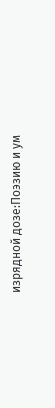изрядной дозе:Поэзию и ум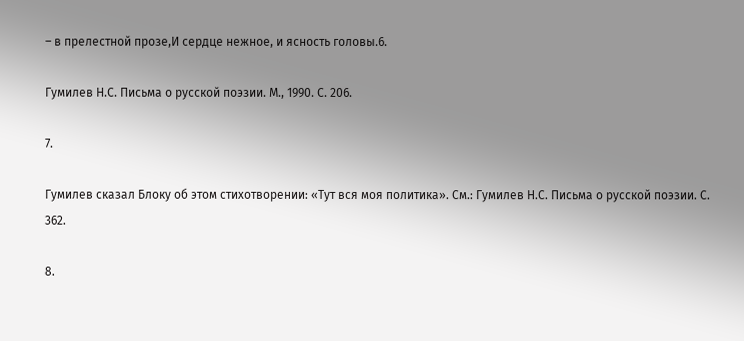– в прелестной прозе,И сердце нежное, и ясность головы.6.

Гумилев Н.С. Письма о русской поэзии. М., 1990. С. 206.

7.

Гумилев сказал Блоку об этом стихотворении: «Тут вся моя политика». См.: Гумилев Н.С. Письма о русской поэзии. С. 362.

8.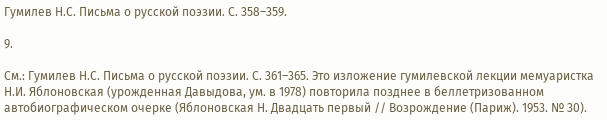Гумилев Н.С. Письма о русской поэзии. С. 358–359.

9.

См.: Гумилев Н.С. Письма о русской поэзии. С. 361–365. Это изложение гумилевской лекции мемуаристка Н.И. Яблоновская (урожденная Давыдова, ум. в 1978) повторила позднее в беллетризованном автобиографическом очерке (Яблоновская Н. Двадцать первый // Возрождение (Париж). 1953. № 30).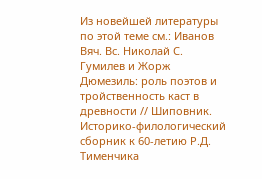Из новейшей литературы по этой теме см.: Иванов Вяч. Вс. Николай С. Гумилев и Жорж Дюмезиль: роль поэтов и тройственность каст в древности // Шиповник. Историко-филологический сборник к 60-летию Р.Д. Тименчика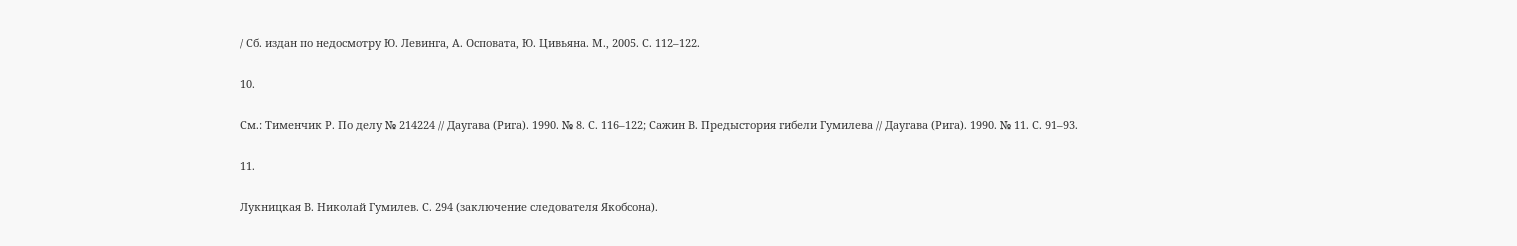/ Сб. издан по недосмотру Ю. Левинга, А. Осповата, Ю. Цивьяна. М., 2005. С. 112–122.

10.

См.: Тименчик Р. По делу № 214224 // Даугава (Рига). 1990. № 8. С. 116–122; Сажин В. Предыстория гибели Гумилева // Даугава (Рига). 1990. № 11. С. 91–93.

11.

Лукницкая В. Николай Гумилев. С. 294 (заключение следователя Якобсона).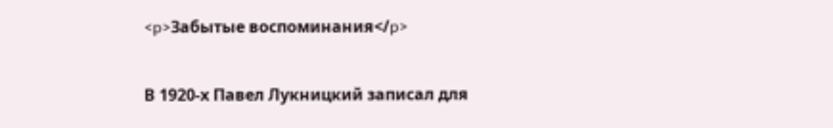<p>Забытые воспоминания</p>

В 1920-х Павел Лукницкий записал для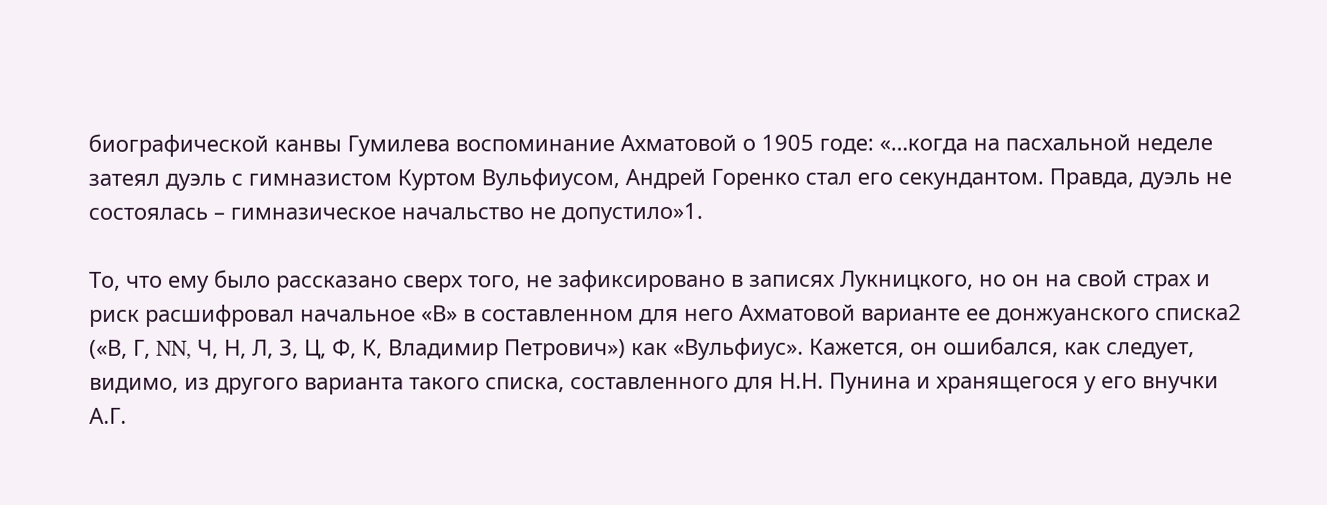биографической канвы Гумилева воспоминание Ахматовой о 1905 годе: «…когда на пасхальной неделе затеял дуэль с гимназистом Куртом Вульфиусом, Андрей Горенко стал его секундантом. Правда, дуэль не состоялась – гимназическое начальство не допустило»1.

То, что ему было рассказано сверх того, не зафиксировано в записях Лукницкого, но он на свой страх и риск расшифровал начальное «В» в составленном для него Ахматовой варианте ее донжуанского списка2 («В, Г, NN, Ч, Н, Л, З, Ц, Ф, К, Владимир Петрович») как «Вульфиус». Кажется, он ошибался, как следует, видимо, из другого варианта такого списка, составленного для Н.Н. Пунина и хранящегося у его внучки А.Г.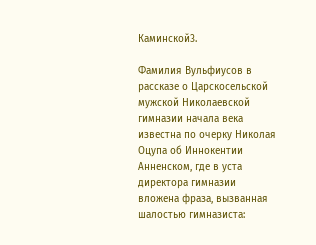Каминской3.

Фамилия Вульфиусов в рассказе о Царскосельской мужской Николаевской гимназии начала века известна по очерку Николая Оцупа об Иннокентии Анненском, где в уста директора гимназии вложена фраза, вызванная шалостью гимназиста: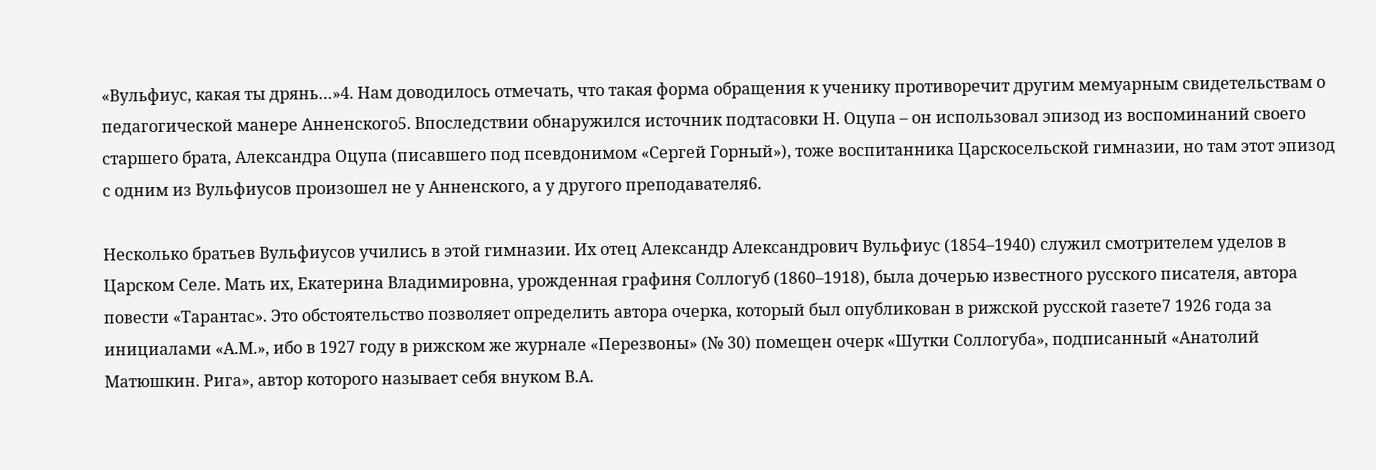«Вульфиус, какая ты дрянь…»4. Нам доводилось отмечать, что такая форма обращения к ученику противоречит другим мемуарным свидетельствам о педагогической манере Анненского5. Впоследствии обнаружился источник подтасовки Н. Оцупа – он использовал эпизод из воспоминаний своего старшего брата, Александра Оцупа (писавшего под псевдонимом «Сергей Горный»), тоже воспитанника Царскосельской гимназии, но там этот эпизод с одним из Вульфиусов произошел не у Анненского, а у другого преподавателя6.

Несколько братьев Вульфиусов учились в этой гимназии. Их отец Александр Александрович Вульфиус (1854–1940) служил смотрителем уделов в Царском Селе. Мать их, Екатерина Владимировна, урожденная графиня Соллогуб (1860–1918), была дочерью известного русского писателя, автора повести «Тарантас». Это обстоятельство позволяет определить автора очерка, который был опубликован в рижской русской газете7 1926 года за инициалами «А.М.», ибо в 1927 году в рижском же журнале «Перезвоны» (№ 30) помещен очерк «Шутки Соллогуба», подписанный «Анатолий Матюшкин. Рига», автор которого называет себя внуком В.А.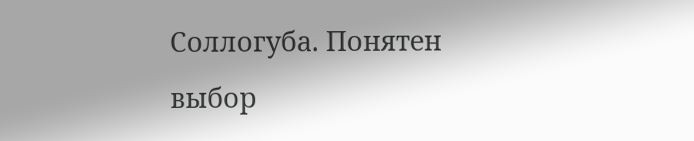Соллогуба. Понятен выбор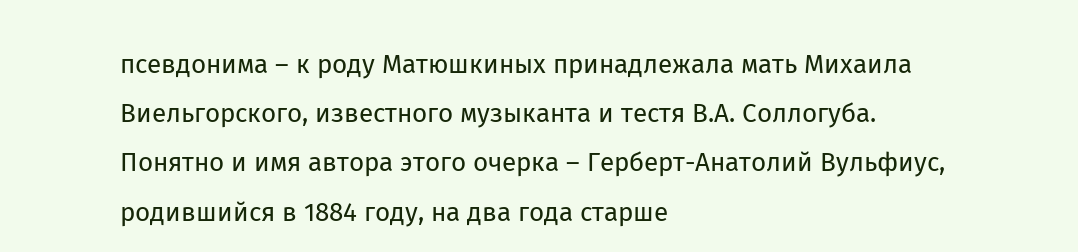псевдонима – к роду Матюшкиных принадлежала мать Михаила Виельгорского, известного музыканта и тестя В.А. Соллогуба. Понятно и имя автора этого очерка – Герберт-Анатолий Вульфиус, родившийся в 1884 году, на два года старше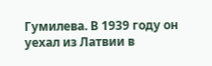Гумилева. В 1939 году он уехал из Латвии в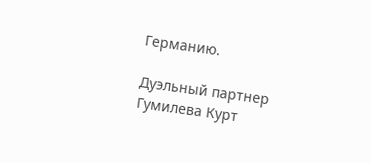Германию.

Дуэльный партнер Гумилева Курт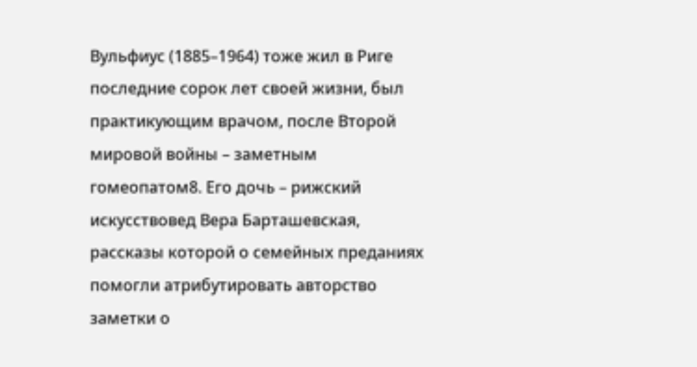Вульфиус (1885–1964) тоже жил в Риге последние сорок лет своей жизни, был практикующим врачом, после Второй мировой войны – заметным гомеопатом8. Его дочь – рижский искусствовед Вера Барташевская, рассказы которой о семейных преданиях помогли атрибутировать авторство заметки о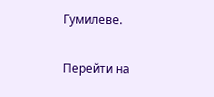Гумилеве.

Перейти на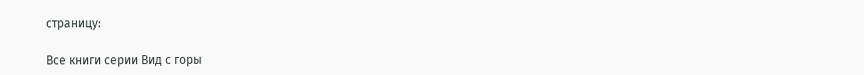страницу:

Все книги серии Вид с горы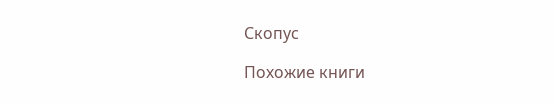Скопус

Похожие книги